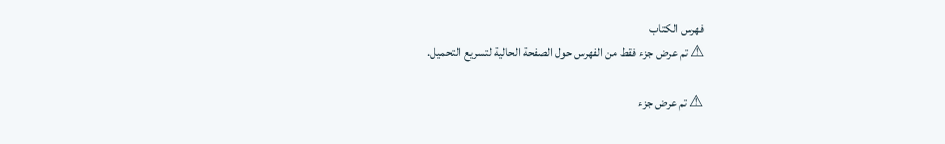فهرس الكتاب
⚠ تم عرض جزء فقط من الفهرس حول الصفحة الحالية لتسريع التحميل.

⚠ تم عرض جزء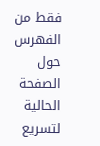فقط من الفهرس حول الصفحة الحالية لتسريع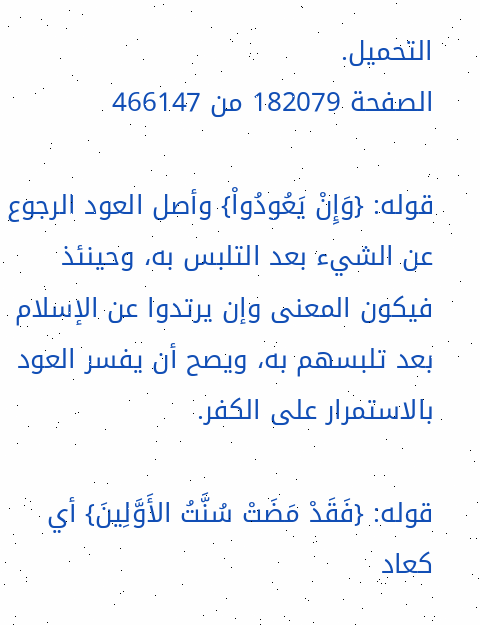التحميل.
الصفحة 182079 من 466147

قوله: {وَإِنْ يَعُودُواْ} وأصل العود الرجوع عن الشيء بعد التلبس به، وحينئذ فيكون المعنى وإن يرتدوا عن الإسلام بعد تلبسهم به، ويصح أن يفسر العود بالاستمرار على الكفر.

قوله: {فَقَدْ مَضَتْ سُنَّتُ الأَوَّلِينَ} أي كعاد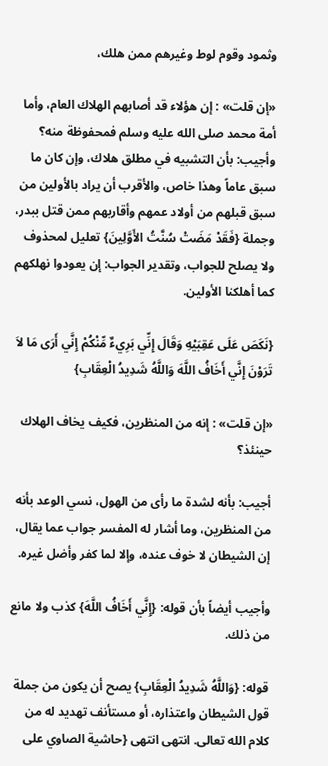وثمود وقوم لوط وغيرهم ممن هلك،

«إن قلت» : إن هؤلاء قد أصابهم الهلاك العام، وأما أمة محمد صلى الله عليه وسلم فمحفوظة منه؟ وأجيب: بأن التشبيه في مطلق هلاك، وإن كان ما سبق عاماً وهذا خاص، والأقرب أن يراد بالأولين من سبق قبلهم من أولاد عمهم وأقاربهم ممن قتل ببدر، وجملة {فَقَدْ مَضَتْ سُنَّتُ الأَوَّلِينَ} تعليل لمحذوف ولا يصلح للجواب، وتقدير الجواب: إن يعودوا نهلكهم كما أهلكنا الأولين.

{نَكَصَ عَلَى عَقِبَيْهِ وَقَالَ إِنِّي بَرِيءٌ مِّنْكُمْ إِنَّي أَرَى مَا لاَ تَرَوْنَ إِنَّي أَخَافُ اللَّهَ وَاللَّهُ شَدِيدُ الْعِقَابِ}

«إن قلت» : إنه من المنظرين، فكيف يخاف الهلاك حينئذ؟

أجيب: بأنه لشدة ما رأى من الهول، نسي الوعد بأنه من المنظرين، وما أشار له المفسر جواب عما يقال، إن الشيطان لا خوف عنده، وإلا لما كفر وأضل غيره.

وأجيب أيضاً بأن قوله: {إِنَّي أَخَافُ اللَّهَ} كذب ولا مانع من ذلك.

قوله: {وَاللَّهُ شَدِيدُ الْعِقَابِ} يصح أن يكون من جملة قول الشيطان واعتذاره، أو مستأنف تهديد له من كلام الله تعالى. انتهى انتهى {حاشية الصاوي على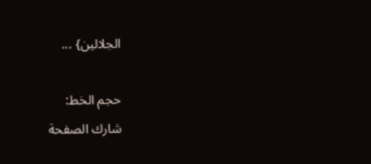الجلالين} ...

حجم الخط:
شارك الصفحة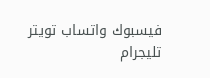فيسبوك واتساب تويتر تليجرام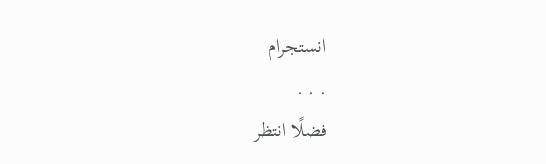انستجرام
. . .
فضلًا انتظر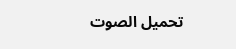تحميل الصوت